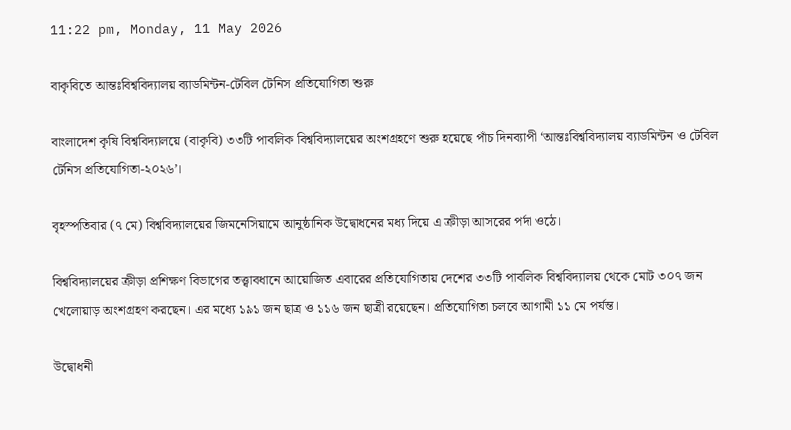11:22 pm, Monday, 11 May 2026

বাকৃবিতে আন্তঃবিশ্ববিদ্যালয় ব্যাডমিন্টন-টেবিল টেনিস প্রতিযোগিতা শুরু

বাংলাদেশ কৃষি বিশ্ববিদ্যালয়ে (বাকৃবি) ৩৩টি পাবলিক বিশ্ববিদ্যালয়ের অংশগ্রহণে শুরু হয়েছে পাঁচ দিনব্যাপী ‘আন্তঃবিশ্ববিদ্যালয় ব্যাডমিন্টন ও টেবিল টেনিস প্রতিযোগিতা-২০২৬’।

বৃহস্পতিবার (৭ মে) বিশ্ববিদ্যালয়ের জিমনেসিয়ামে আনুষ্ঠানিক উদ্বোধনের মধ্য দিয়ে এ ক্রীড়া আসরের পর্দা ওঠে।

বিশ্ববিদ্যালয়ের ক্রীড়া প্রশিক্ষণ বিভাগের তত্ত্বাবধানে আয়োজিত এবারের প্রতিযোগিতায় দেশের ৩৩টি পাবলিক বিশ্ববিদ্যালয় থেকে মোট ৩০৭ জন খেলোয়াড় অংশগ্রহণ করছেন। এর মধ্যে ১৯১ জন ছাত্র ও ১১৬ জন ছাত্রী রয়েছেন। প্রতিযোগিতা চলবে আগামী ১১ মে পর্যন্ত।

উদ্বোধনী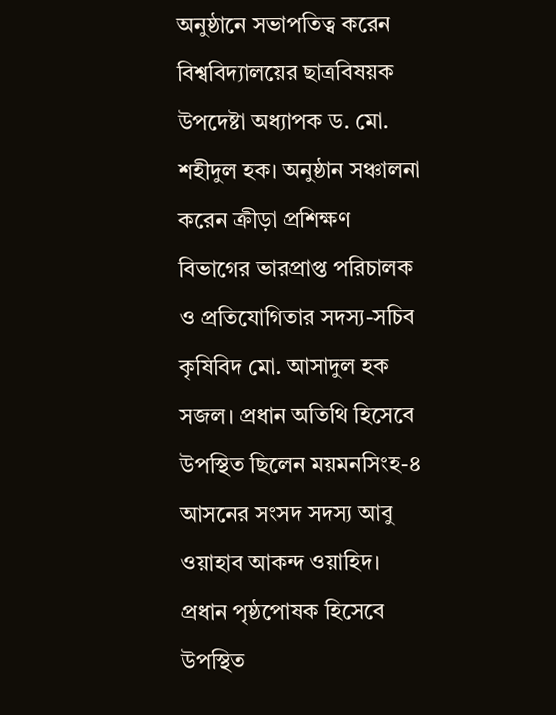অনুষ্ঠানে সভাপতিত্ব করেন বিশ্ববিদ্যালয়ের ছাত্রবিষয়ক উপদেষ্টা অধ্যাপক ড. মো. শহীদুল হক। অনুষ্ঠান সঞ্চালনা করেন ক্রীড়া প্রশিক্ষণ বিভাগের ভারপ্রাপ্ত পরিচালক ও প্রতিযোগিতার সদস্য-সচিব কৃষিবিদ মো. আসাদুল হক সজল। প্রধান অতিথি হিসেবে উপস্থিত ছিলেন ময়মনসিংহ-৪ আসনের সংসদ সদস্য আবু ওয়াহাব আকন্দ ওয়াহিদ। প্রধান পৃষ্ঠপোষক হিসেবে উপস্থিত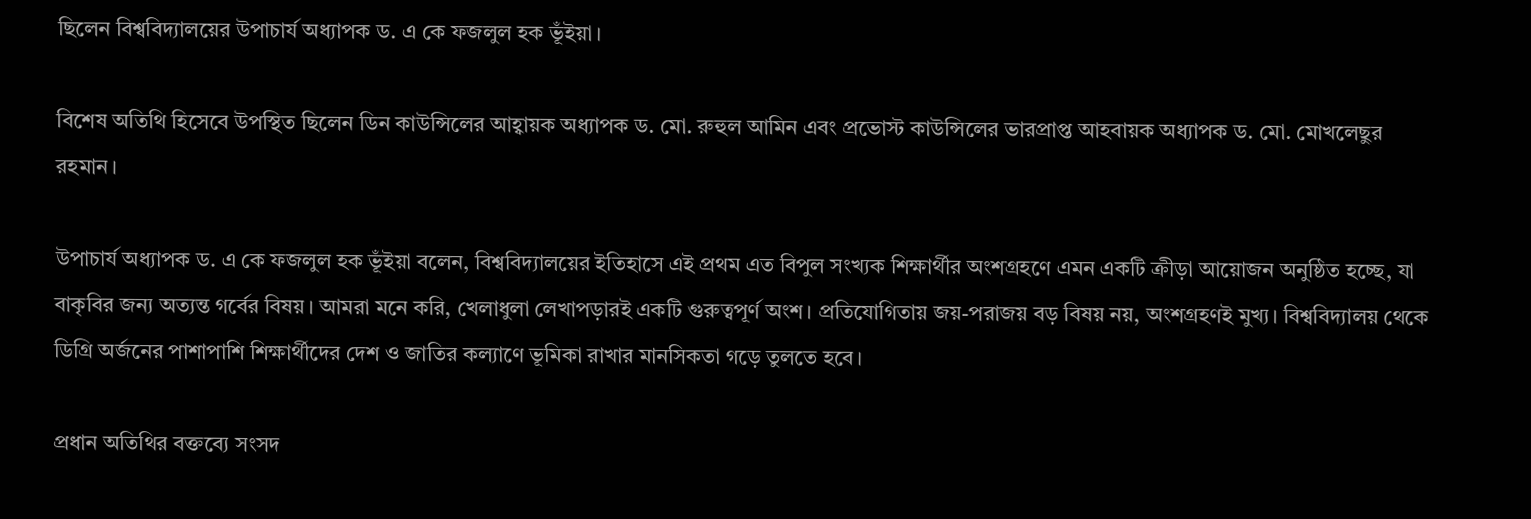ছিলেন বিশ্ববিদ্যালয়ের উপাচার্য অধ্যাপক ড. এ কে ফজলুল হক ভূঁইয়া।

বিশেষ অতিথি হিসেবে উপস্থিত ছিলেন ডিন কাউন্সিলের আহ্বায়ক অধ্যাপক ড. মো. রুহুল আমিন এবং প্রভোস্ট কাউন্সিলের ভারপ্রাপ্ত আহবায়ক অধ্যাপক ড. মো. মোখলেছুর রহমান।

উপাচার্য অধ্যাপক ড. এ কে ফজলুল হক ভূঁইয়া বলেন, বিশ্ববিদ্যালয়ের ইতিহাসে এই প্রথম এত বিপুল সংখ্যক শিক্ষার্থীর অংশগ্রহণে এমন একটি ক্রীড়া আয়োজন অনুষ্ঠিত হচ্ছে, যা বাকৃবির জন্য অত্যন্ত গর্বের বিষয়। আমরা মনে করি, খেলাধুলা লেখাপড়ারই একটি গুরুত্বপূর্ণ অংশ। প্রতিযোগিতায় জয়-পরাজয় বড় বিষয় নয়, অংশগ্রহণই মুখ্য। বিশ্ববিদ্যালয় থেকে ডিগ্রি অর্জনের পাশাপাশি শিক্ষার্থীদের দেশ ও জাতির কল্যাণে ভূমিকা রাখার মানসিকতা গড়ে তুলতে হবে।

প্রধান অতিথির বক্তব্যে সংসদ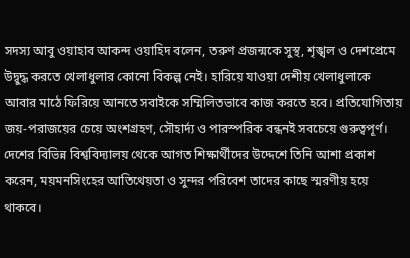সদস্য আবু ওয়াহাব আকন্দ ওয়াহিদ বলেন, তরুণ প্রজন্মকে সুস্থ, শৃঙ্খল ও দেশপ্রেমে উদ্বুদ্ধ করতে খেলাধুলার কোনো বিকল্প নেই। হারিয়ে যাওয়া দেশীয় খেলাধুলাকে আবার মাঠে ফিরিয়ে আনতে সবাইকে সম্মিলিতভাবে কাজ করতে হবে। প্রতিযোগিতায় জয়-পরাজয়ের চেয়ে অংশগ্রহণ, সৌহার্দ্য ও পারস্পরিক বন্ধনই সবচেয়ে গুরুত্বপূর্ণ। দেশের বিভিন্ন বিশ্ববিদ্যালয় থেকে আগত শিক্ষার্থীদের উদ্দেশে তিনি আশা প্রকাশ করেন, ময়মনসিংহের আতিথেয়তা ও সুন্দর পরিবেশ তাদের কাছে স্মরণীয় হয়ে থাকবে।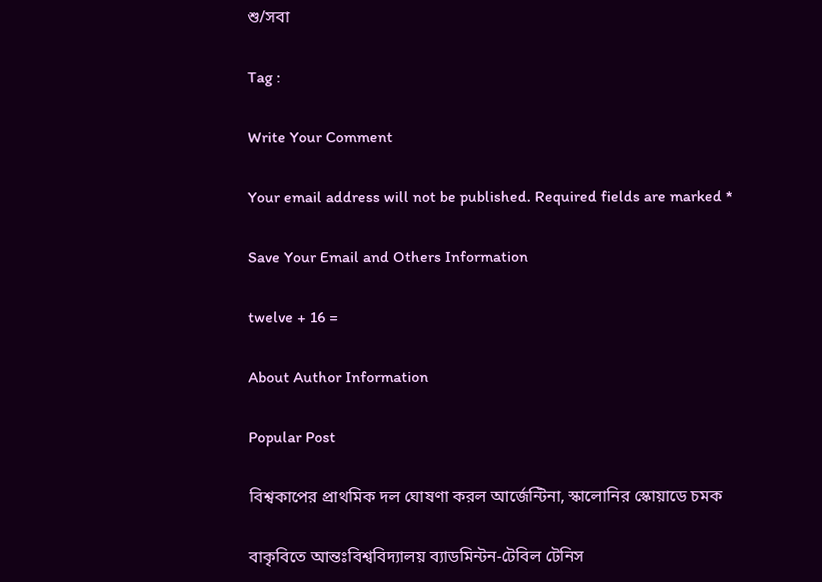শু/সবা

Tag :

Write Your Comment

Your email address will not be published. Required fields are marked *

Save Your Email and Others Information

twelve + 16 =

About Author Information

Popular Post

বিশ্বকাপের প্রাথমিক দল ঘোষণা করল আর্জেন্টিনা, স্কালোনির স্কোয়াডে চমক

বাকৃবিতে আন্তঃবিশ্ববিদ্যালয় ব্যাডমিন্টন-টেবিল টেনিস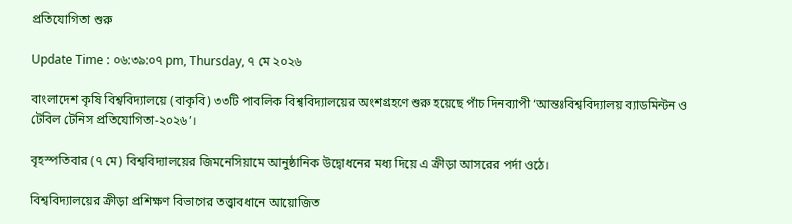প্রতিযোগিতা শুরু

Update Time : ০৬:৩৯:০৭ pm, Thursday, ৭ মে ২০২৬

বাংলাদেশ কৃষি বিশ্ববিদ্যালয়ে (বাকৃবি) ৩৩টি পাবলিক বিশ্ববিদ্যালয়ের অংশগ্রহণে শুরু হয়েছে পাঁচ দিনব্যাপী ‘আন্তঃবিশ্ববিদ্যালয় ব্যাডমিন্টন ও টেবিল টেনিস প্রতিযোগিতা-২০২৬’।

বৃহস্পতিবার (৭ মে) বিশ্ববিদ্যালয়ের জিমনেসিয়ামে আনুষ্ঠানিক উদ্বোধনের মধ্য দিয়ে এ ক্রীড়া আসরের পর্দা ওঠে।

বিশ্ববিদ্যালয়ের ক্রীড়া প্রশিক্ষণ বিভাগের তত্ত্বাবধানে আয়োজিত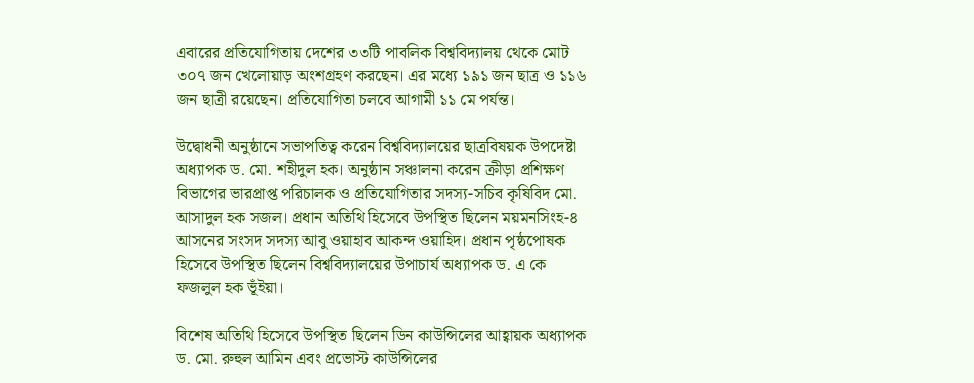এবারের প্রতিযোগিতায় দেশের ৩৩টি পাবলিক বিশ্ববিদ্যালয় থেকে মোট ৩০৭ জন খেলোয়াড় অংশগ্রহণ করছেন। এর মধ্যে ১৯১ জন ছাত্র ও ১১৬ জন ছাত্রী রয়েছেন। প্রতিযোগিতা চলবে আগামী ১১ মে পর্যন্ত।

উদ্বোধনী অনুষ্ঠানে সভাপতিত্ব করেন বিশ্ববিদ্যালয়ের ছাত্রবিষয়ক উপদেষ্টা অধ্যাপক ড. মো. শহীদুল হক। অনুষ্ঠান সঞ্চালনা করেন ক্রীড়া প্রশিক্ষণ বিভাগের ভারপ্রাপ্ত পরিচালক ও প্রতিযোগিতার সদস্য-সচিব কৃষিবিদ মো. আসাদুল হক সজল। প্রধান অতিথি হিসেবে উপস্থিত ছিলেন ময়মনসিংহ-৪ আসনের সংসদ সদস্য আবু ওয়াহাব আকন্দ ওয়াহিদ। প্রধান পৃষ্ঠপোষক হিসেবে উপস্থিত ছিলেন বিশ্ববিদ্যালয়ের উপাচার্য অধ্যাপক ড. এ কে ফজলুল হক ভূঁইয়া।

বিশেষ অতিথি হিসেবে উপস্থিত ছিলেন ডিন কাউন্সিলের আহ্বায়ক অধ্যাপক ড. মো. রুহুল আমিন এবং প্রভোস্ট কাউন্সিলের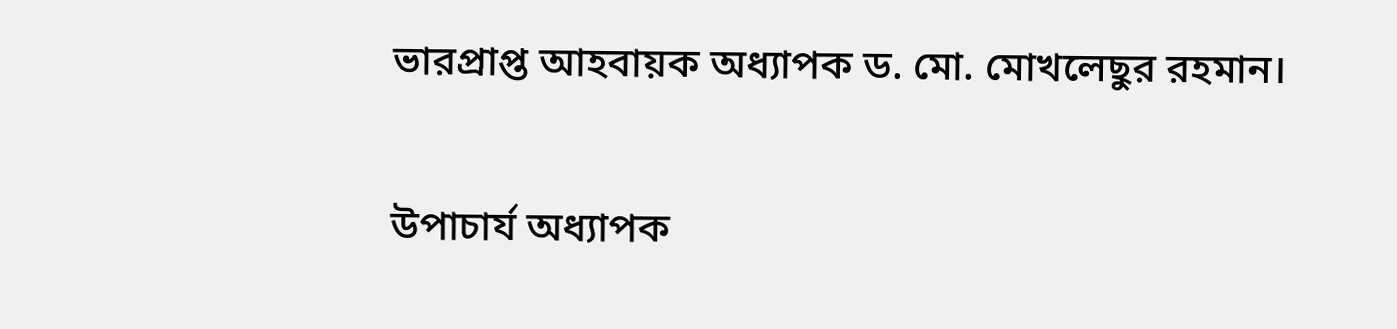ভারপ্রাপ্ত আহবায়ক অধ্যাপক ড. মো. মোখলেছুর রহমান।

উপাচার্য অধ্যাপক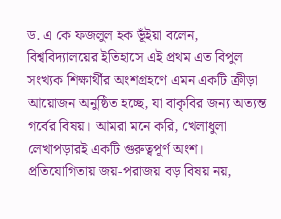ড. এ কে ফজলুল হক ভূঁইয়া বলেন, বিশ্ববিদ্যালয়ের ইতিহাসে এই প্রথম এত বিপুল সংখ্যক শিক্ষার্থীর অংশগ্রহণে এমন একটি ক্রীড়া আয়োজন অনুষ্ঠিত হচ্ছে, যা বাকৃবির জন্য অত্যন্ত গর্বের বিষয়। আমরা মনে করি, খেলাধুলা লেখাপড়ারই একটি গুরুত্বপূর্ণ অংশ। প্রতিযোগিতায় জয়-পরাজয় বড় বিষয় নয়,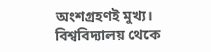অংশগ্রহণই মুখ্য। বিশ্ববিদ্যালয় থেকে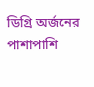ডিগ্রি অর্জনের পাশাপাশি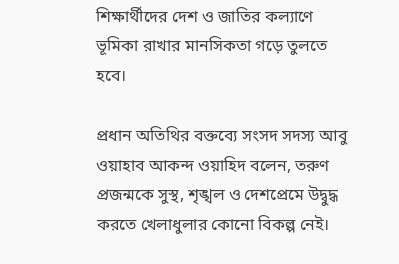শিক্ষার্থীদের দেশ ও জাতির কল্যাণে ভূমিকা রাখার মানসিকতা গড়ে তুলতে হবে।

প্রধান অতিথির বক্তব্যে সংসদ সদস্য আবু ওয়াহাব আকন্দ ওয়াহিদ বলেন, তরুণ প্রজন্মকে সুস্থ, শৃঙ্খল ও দেশপ্রেমে উদ্বুদ্ধ করতে খেলাধুলার কোনো বিকল্প নেই।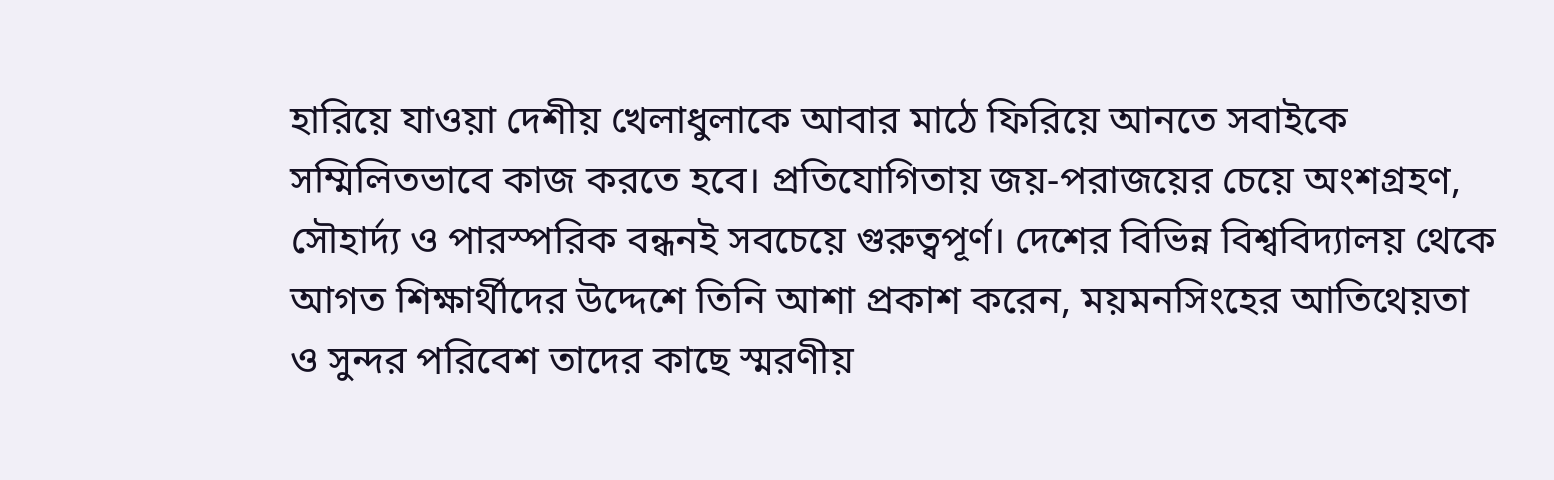হারিয়ে যাওয়া দেশীয় খেলাধুলাকে আবার মাঠে ফিরিয়ে আনতে সবাইকে সম্মিলিতভাবে কাজ করতে হবে। প্রতিযোগিতায় জয়-পরাজয়ের চেয়ে অংশগ্রহণ, সৌহার্দ্য ও পারস্পরিক বন্ধনই সবচেয়ে গুরুত্বপূর্ণ। দেশের বিভিন্ন বিশ্ববিদ্যালয় থেকে আগত শিক্ষার্থীদের উদ্দেশে তিনি আশা প্রকাশ করেন, ময়মনসিংহের আতিথেয়তা ও সুন্দর পরিবেশ তাদের কাছে স্মরণীয়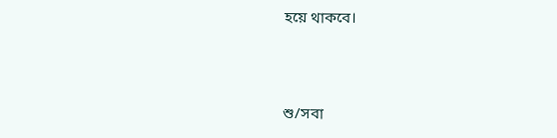হয়ে থাকবে।



শু/সবা